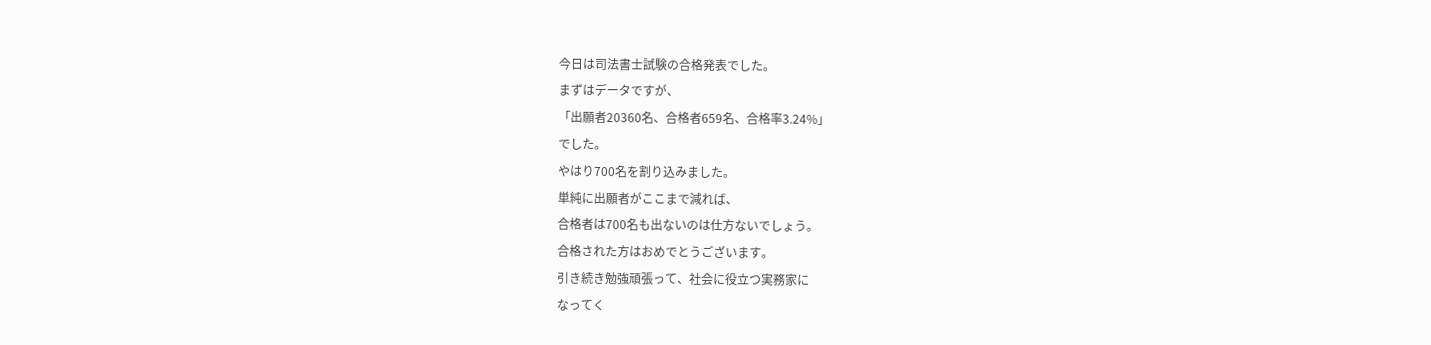今日は司法書士試験の合格発表でした。
まずはデータですが、
「出願者20360名、合格者659名、合格率3.24%」
でした。
やはり700名を割り込みました。
単純に出願者がここまで減れば、
合格者は700名も出ないのは仕方ないでしょう。
合格された方はおめでとうございます。
引き続き勉強頑張って、社会に役立つ実務家に
なってく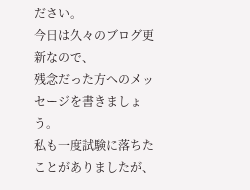ださい。
今日は久々のブログ更新なので、
残念だった方へのメッセージを書きましょう。
私も一度試験に落ちたことがありましたが、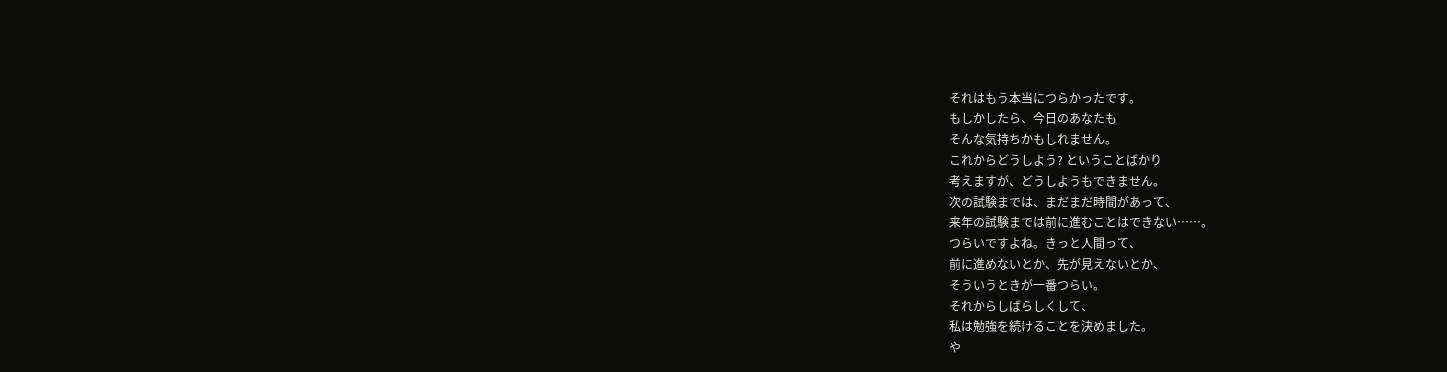それはもう本当につらかったです。
もしかしたら、今日のあなたも
そんな気持ちかもしれません。
これからどうしよう? ということばかり
考えますが、どうしようもできません。
次の試験までは、まだまだ時間があって、
来年の試験までは前に進むことはできない……。
つらいですよね。きっと人間って、
前に進めないとか、先が見えないとか、
そういうときが一番つらい。
それからしばらしくして、
私は勉強を続けることを決めました。
や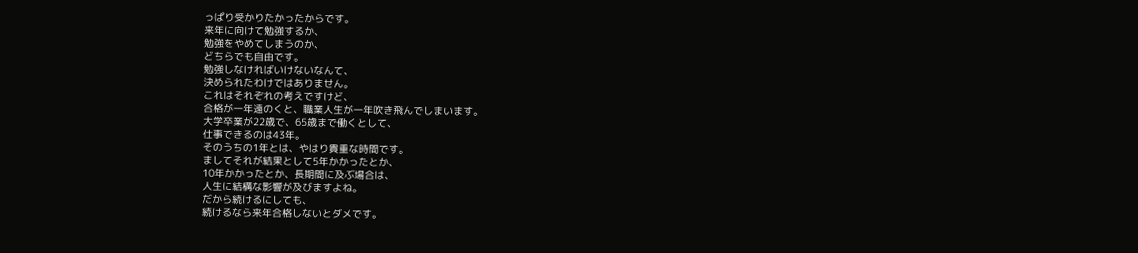っぱり受かりたかったからです。
来年に向けて勉強するか、
勉強をやめてしまうのか、
どちらでも自由です。
勉強しなければいけないなんて、
決められたわけではありません。
これはそれぞれの考えですけど、
合格が一年遠のくと、職業人生が一年吹き飛んでしまいます。
大学卒業が22歳で、65歳まで働くとして、
仕事できるのは43年。
そのうちの1年とは、やはり貴重な時間です。
ましてそれが結果として5年かかったとか、
10年かかったとか、長期間に及ぶ場合は、
人生に結構な影響が及びますよね。
だから続けるにしても、
続けるなら来年合格しないとダメです。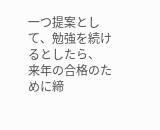一つ提案として、勉強を続けるとしたら、
来年の合格のために締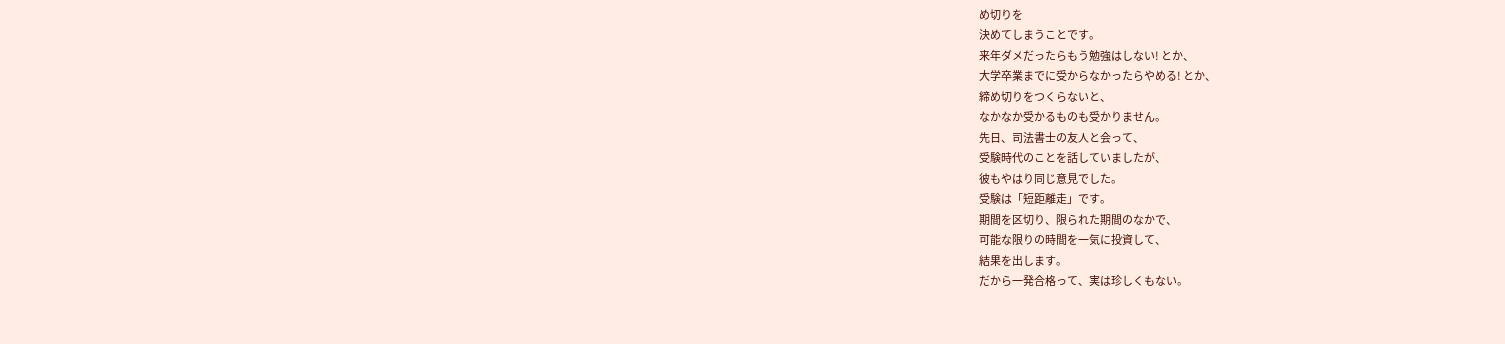め切りを
決めてしまうことです。
来年ダメだったらもう勉強はしない! とか、
大学卒業までに受からなかったらやめる! とか、
締め切りをつくらないと、
なかなか受かるものも受かりません。
先日、司法書士の友人と会って、
受験時代のことを話していましたが、
彼もやはり同じ意見でした。
受験は「短距離走」です。
期間を区切り、限られた期間のなかで、
可能な限りの時間を一気に投資して、
結果を出します。
だから一発合格って、実は珍しくもない。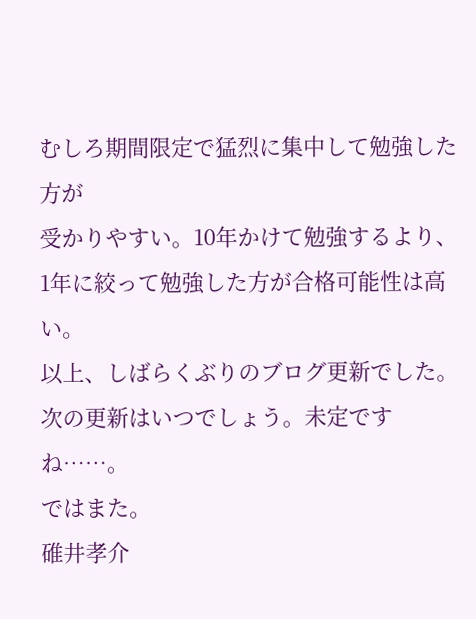むしろ期間限定で猛烈に集中して勉強した方が
受かりやすい。10年かけて勉強するより、
1年に絞って勉強した方が合格可能性は高い。
以上、しばらくぶりのブログ更新でした。
次の更新はいつでしょう。未定ですね……。
ではまた。
碓井孝介